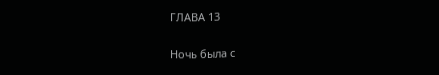ГЛАВА 13

Ночь была с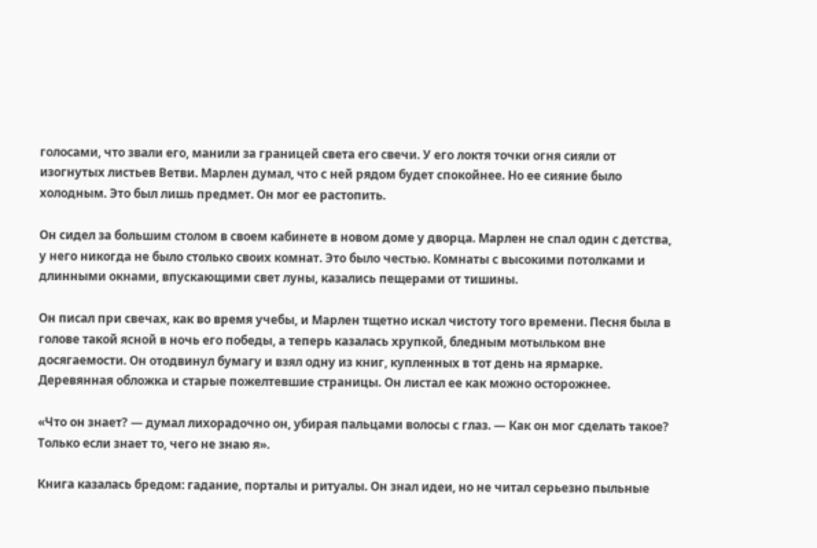голосами, что звали его, манили за границей света его свечи. У его локтя точки огня сияли от изогнутых листьев Ветви. Марлен думал, что с ней рядом будет спокойнее. Но ее сияние было холодным. Это был лишь предмет. Он мог ее растопить.

Он сидел за большим столом в своем кабинете в новом доме у дворца. Марлен не спал один с детства, у него никогда не было столько своих комнат. Это было честью. Комнаты с высокими потолками и длинными окнами, впускающими свет луны, казались пещерами от тишины.

Он писал при свечах, как во время учебы, и Марлен тщетно искал чистоту того времени. Песня была в голове такой ясной в ночь его победы, а теперь казалась хрупкой, бледным мотыльком вне досягаемости. Он отодвинул бумагу и взял одну из книг, купленных в тот день на ярмарке. Деревянная обложка и старые пожелтевшие страницы. Он листал ее как можно осторожнее.

«Что он знает? — думал лихорадочно он, убирая пальцами волосы с глаз. — Как он мог сделать такое? Только если знает то, чего не знаю я».

Книга казалась бредом: гадание, порталы и ритуалы. Он знал идеи, но не читал серьезно пыльные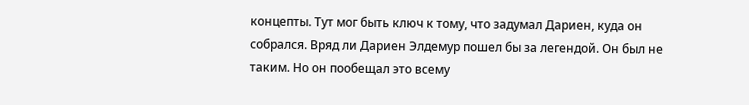концепты. Тут мог быть ключ к тому, что задумал Дариен, куда он собрался. Вряд ли Дариен Элдемур пошел бы за легендой. Он был не таким. Но он пообещал это всему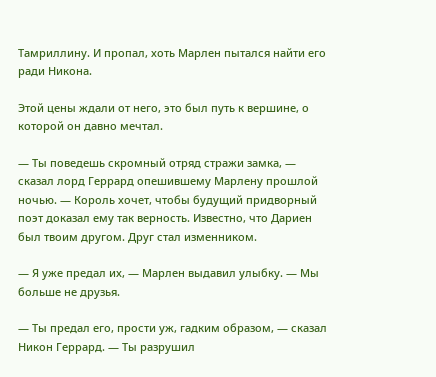Тамриллину. И пропал, хоть Марлен пытался найти его ради Никона.

Этой цены ждали от него, это был путь к вершине, о которой он давно мечтал.

— Ты поведешь скромный отряд стражи замка, — сказал лорд Геррард опешившему Марлену прошлой ночью. — Король хочет, чтобы будущий придворный поэт доказал ему так верность. Известно, что Дариен был твоим другом. Друг стал изменником.

— Я уже предал их, — Марлен выдавил улыбку. — Мы больше не друзья.

— Ты предал его, прости уж, гадким образом, — сказал Никон Геррард. — Ты разрушил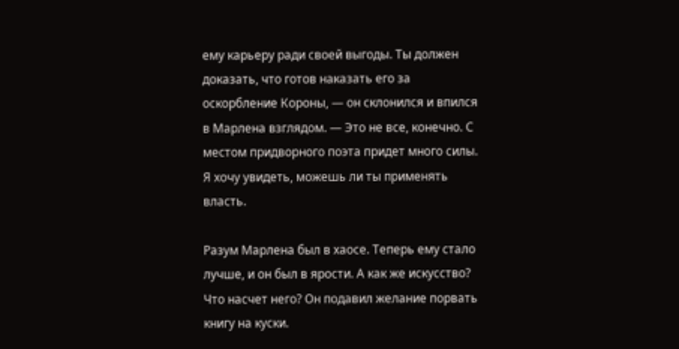ему карьеру ради своей выгоды. Ты должен доказать, что готов наказать его за оскорбление Короны, — он склонился и впился в Марлена взглядом. — Это не все, конечно. С местом придворного поэта придет много силы. Я хочу увидеть, можешь ли ты применять власть.

Разум Марлена был в хаосе. Теперь ему стало лучше, и он был в ярости. А как же искусство? Что насчет него? Он подавил желание порвать книгу на куски.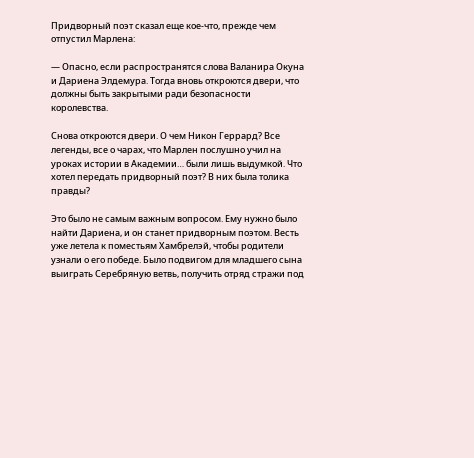Придворный поэт сказал еще кое-что, прежде чем отпустил Марлена:

— Опасно, если распространятся слова Валанира Окуна и Дариена Элдемура. Тогда вновь откроются двери, что должны быть закрытыми ради безопасности королевства.

Снова откроются двери. О чем Никон Геррард? Все легенды, все о чарах, что Марлен послушно учил на уроках истории в Академии… были лишь выдумкой. Что хотел передать придворный поэт? В них была толика правды?

Это было не самым важным вопросом. Ему нужно было найти Дариена, и он станет придворным поэтом. Весть уже летела к поместьям Хамбрелэй, чтобы родители узнали о его победе. Было подвигом для младшего сына выиграть Серебряную ветвь, получить отряд стражи под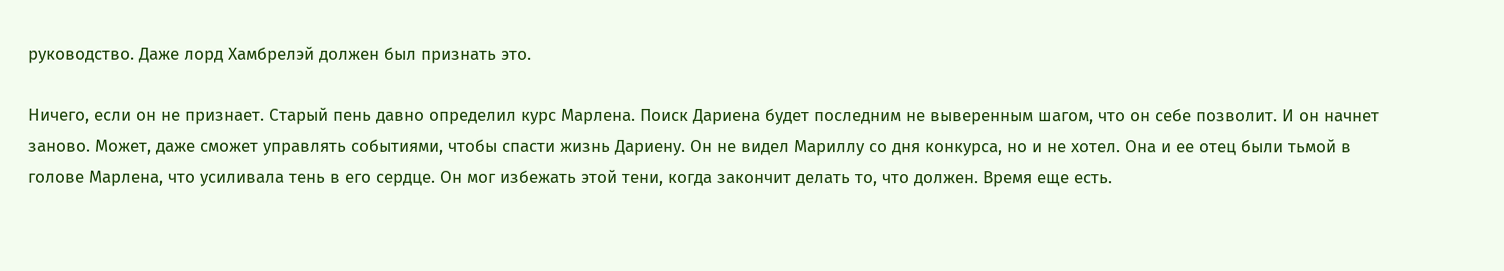руководство. Даже лорд Хамбрелэй должен был признать это.

Ничего, если он не признает. Старый пень давно определил курс Марлена. Поиск Дариена будет последним не выверенным шагом, что он себе позволит. И он начнет заново. Может, даже сможет управлять событиями, чтобы спасти жизнь Дариену. Он не видел Мариллу со дня конкурса, но и не хотел. Она и ее отец были тьмой в голове Марлена, что усиливала тень в его сердце. Он мог избежать этой тени, когда закончит делать то, что должен. Время еще есть.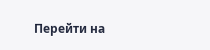Перейти на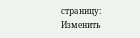страницу:
Изменить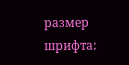размер шрифта: